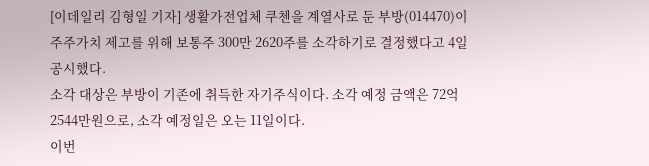[이데일리 김형일 기자] 생활가전업체 쿠첸을 계열사로 둔 부방(014470)이 주주가치 제고를 위해 보통주 300만 2620주를 소각하기로 결정했다고 4일 공시했다.
소각 대상은 부방이 기존에 취득한 자기주식이다. 소각 예정 금액은 72억 2544만원으로, 소각 예정일은 오는 11일이다.
이번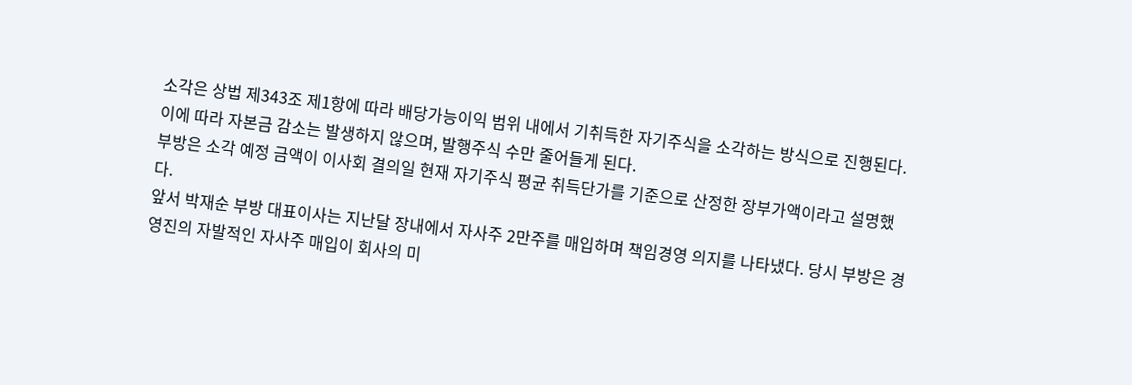소각은 상법 제343조 제1항에 따라 배당가능이익 범위 내에서 기취득한 자기주식을 소각하는 방식으로 진행된다. 이에 따라 자본금 감소는 발생하지 않으며, 발행주식 수만 줄어들게 된다.
부방은 소각 예정 금액이 이사회 결의일 현재 자기주식 평균 취득단가를 기준으로 산정한 장부가액이라고 설명했다.
앞서 박재순 부방 대표이사는 지난달 장내에서 자사주 2만주를 매입하며 책임경영 의지를 나타냈다. 당시 부방은 경영진의 자발적인 자사주 매입이 회사의 미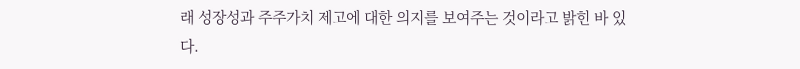래 성장성과 주주가치 제고에 대한 의지를 보여주는 것이라고 밝힌 바 있다.